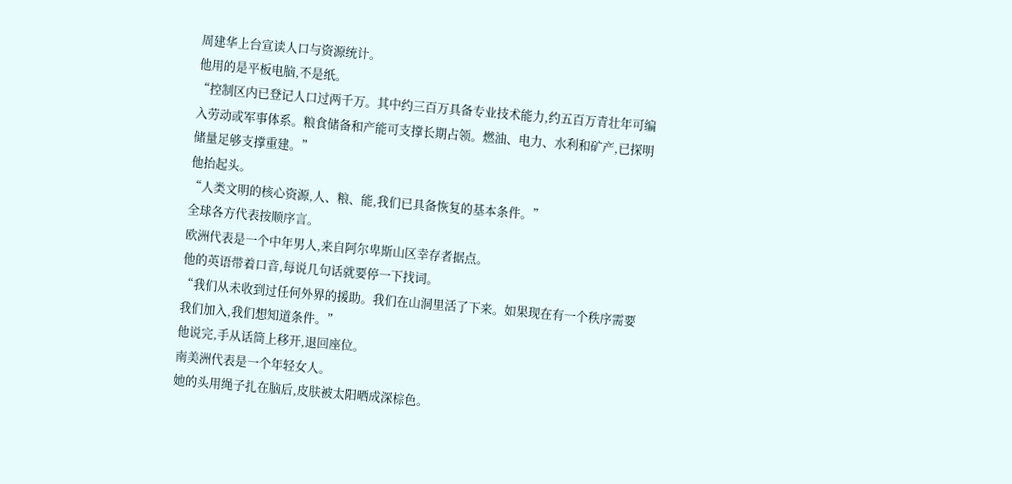周建华上台宣读人口与资源统计。
他用的是平板电脑,不是纸。
“控制区内已登记人口过两千万。其中约三百万具备专业技术能力,约五百万青壮年可编入劳动或军事体系。粮食储备和产能可支撑长期占领。燃油、电力、水利和矿产,已探明储量足够支撑重建。”
他抬起头。
“人类文明的核心资源,人、粮、能,我们已具备恢复的基本条件。”
全球各方代表按顺序言。
欧洲代表是一个中年男人,来自阿尔卑斯山区幸存者据点。
他的英语带着口音,每说几句话就要停一下找词。
“我们从未收到过任何外界的援助。我们在山洞里活了下来。如果现在有一个秩序需要我们加入,我们想知道条件。”
他说完,手从话筒上移开,退回座位。
南美洲代表是一个年轻女人。
她的头用绳子扎在脑后,皮肤被太阳晒成深棕色。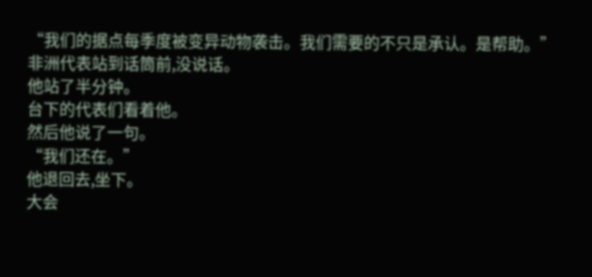“我们的据点每季度被变异动物袭击。我们需要的不只是承认。是帮助。”
非洲代表站到话筒前,没说话。
他站了半分钟。
台下的代表们看着他。
然后他说了一句。
“我们还在。”
他退回去,坐下。
大会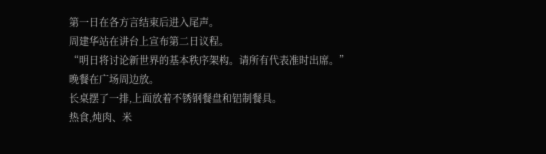第一日在各方言结束后进入尾声。
周建华站在讲台上宣布第二日议程。
“明日将讨论新世界的基本秩序架构。请所有代表准时出席。”
晚餐在广场周边放。
长桌摆了一排,上面放着不锈钢餐盘和铝制餐具。
热食,炖肉、米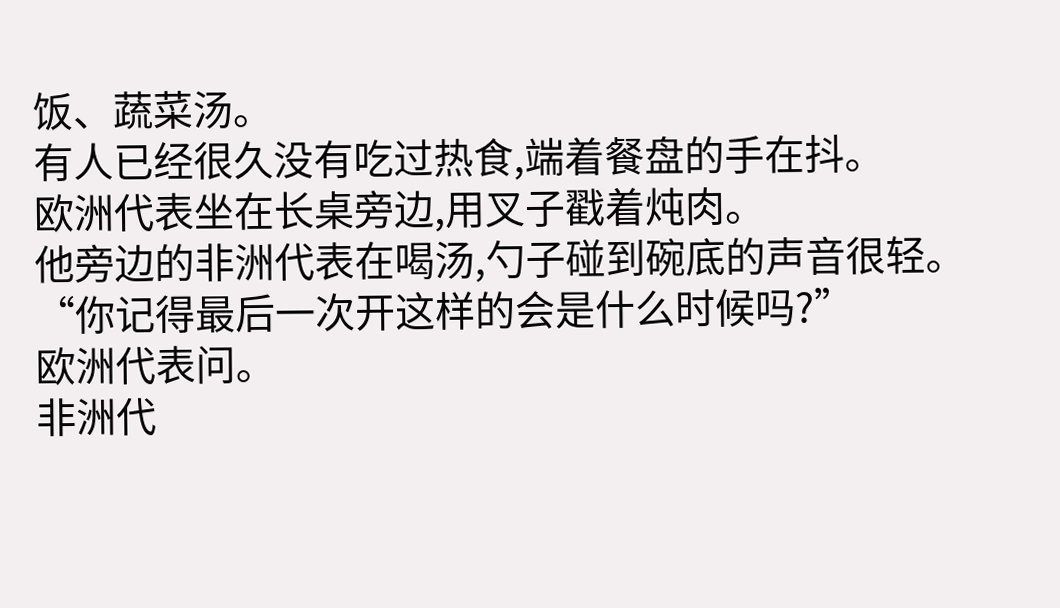饭、蔬菜汤。
有人已经很久没有吃过热食,端着餐盘的手在抖。
欧洲代表坐在长桌旁边,用叉子戳着炖肉。
他旁边的非洲代表在喝汤,勺子碰到碗底的声音很轻。
“你记得最后一次开这样的会是什么时候吗?”
欧洲代表问。
非洲代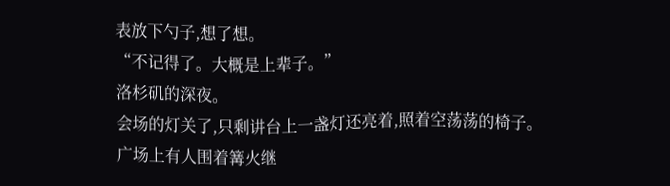表放下勺子,想了想。
“不记得了。大概是上辈子。”
洛杉矶的深夜。
会场的灯关了,只剩讲台上一盏灯还亮着,照着空荡荡的椅子。
广场上有人围着篝火继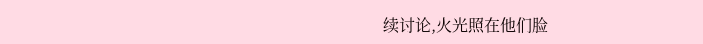续讨论,火光照在他们脸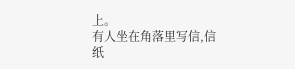上。
有人坐在角落里写信,信纸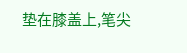垫在膝盖上,笔尖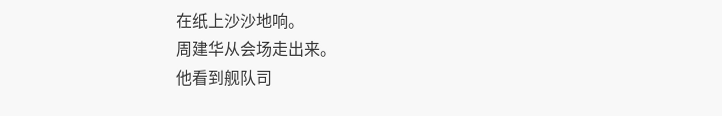在纸上沙沙地响。
周建华从会场走出来。
他看到舰队司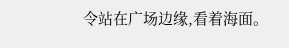令站在广场边缘,看着海面。